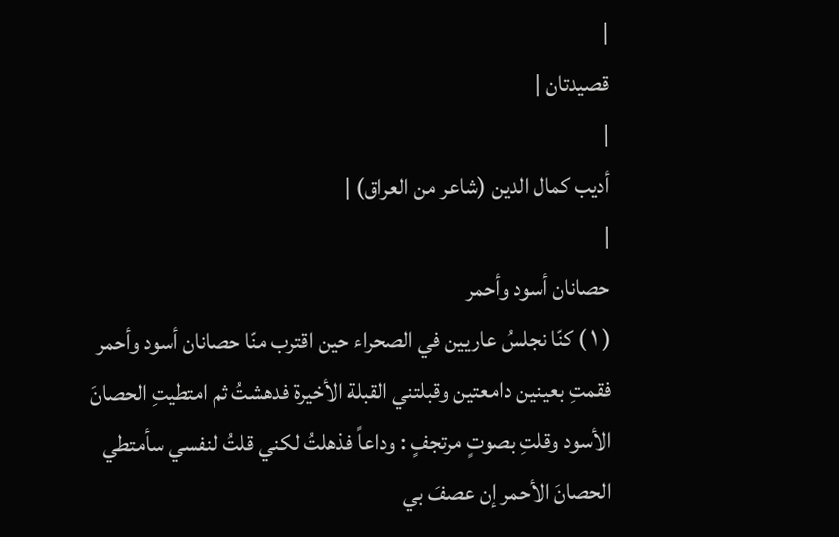|
قصيدتان |
|
أديب كمال الدين (شاعر من العراق) |
|
حصانان أسود وأحمر
( ١ ) كنّا نجلسُ عاريين في الصحراء حين اقترب منّا حصانان أسود وأحمر فقمتِ بعينين دامعتين وقبلتني القبلة الأخيرة فدهشتُ ثم امتطيتِ الحصانَ الأسود وقلتِ بصوتٍ مرتجفٍ : وداعاً فذهلتُ لكني قلتُ لنفسي سأمتطي الحصانَ الأحمر إن عصفَ بي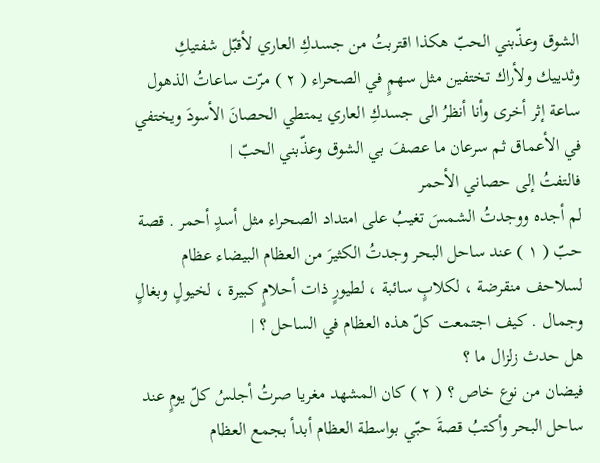الشوق وعذّبني الحبّ هكذا اقتربتُ من جسدكِ العاري لأقبّل شفتيكِ وثدييك ولأراك تختفين مثل سهمٍ في الصحراء ( ٢ ) مرّت ساعاتُ الذهول ساعة إثر أخرى وأنا أنظرُ الى جسدكِ العاري يمتطي الحصانَ الأسودَ ويختفي في الأعماق ثم سرعان ما عصفَ بي الشوق وعذّبني الحبّ |
فالتفتُ إلى حصاني الأحمر
لم أجده ووجدتُ الشمسَ تغيبُ على امتداد الصحراء مثل أسدٍ أحمر . قصة حبّ ( ١ ) عند ساحل البحر وجدتُ الكثيرَ من العظام البيضاء عظام لسلاحف منقرضة ، لكلابٍ سائبة ، لطيورٍ ذات أحلامٍ كبيرة ، لخيولٍ وبغالٍ وجمال . كيف اجتمعت كلّ هذه العظام في الساحل ؟ |
هل حدث زلزال ما ؟
فيضان من نوع خاص ؟ ( ٢ ) كان المشهد مغريا صرتُ أجلسُ كلّ يومٍ عند ساحل البحر وأكتبُ قصةَ حبّي بواسطة العظام أبدأ بجمع العظام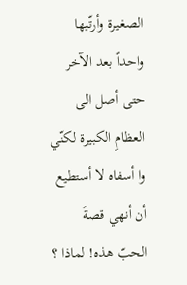الصغيرة وأرتّبها واحداً بعد الآخر حتى أصل الى العظامِ الكبيرة لكنّي وا أسفاه لا أستطيع أن أنهي قصةَ الحبّ هذه! لماذا ؟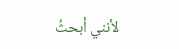لأنني أبحثُ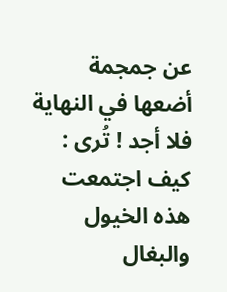عن جمجمة أضعها في النهاية فلا أجد ! تُرى : كيف اجتمعت هذه الخيول والبغال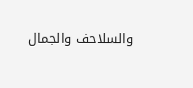والسلاحف والجمال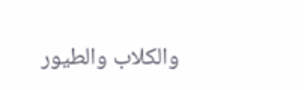والكلاب والطيور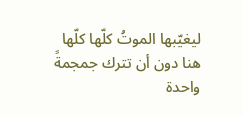ليغيّبها الموتُ كلّها كلّها هنا دون أن تترك جمجمةً واحدة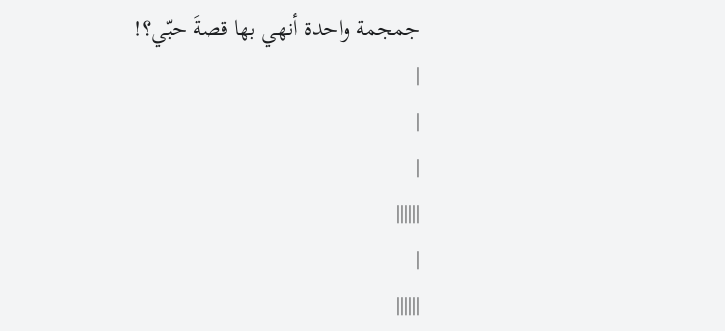جمجمة واحدة أنهي بها قصةَ حبّي؟! |
|
|
||||||
|
||||||